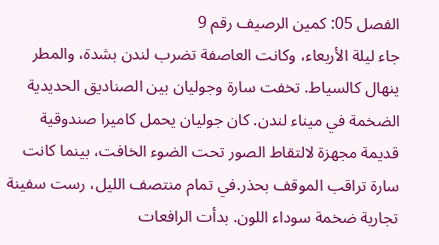الفصل 05: كمين الرصيف رقم 9
جاء ليلة الأربعاء، وكانت العاصفة تضرب لندن بشدة، والمطر ينهال كالسياط. تخفت سارة وجوليان بين الصناديق الحديدية الضخمة في ميناء لندن. كان جوليان يحمل كاميرا صندوقية قديمة مجهزة لالتقاط الصور تحت الضوء الخافت، بينما كانت سارة تراقب الموقف بحذر.في تمام منتصف الليل، رست سفينة تجارية ضخمة سوداء اللون. بدأت الرافعات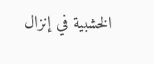الخشبية في إنزال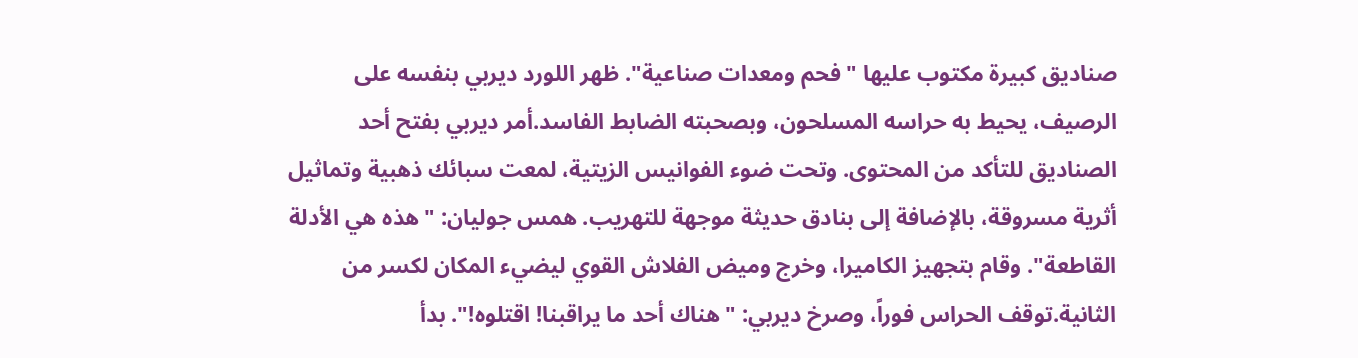صناديق كبيرة مكتوب عليها "فحم ومعدات صناعية". ظهر اللورد ديربي بنفسه على الرصيف، يحيط به حراسه المسلحون، وبصحبته الضابط الفاسد.أمر ديربي بفتح أحد الصناديق للتأكد من المحتوى. وتحت ضوء الفوانيس الزيتية، لمعت سبائك ذهبية وتماثيل أثرية مسروقة، بالإضافة إلى بنادق حديثة موجهة للتهريب. همس جوليان: "هذه هي الأدلة القاطعة". وقام بتجهيز الكاميرا، وخرج وميض الفلاش القوي ليضيء المكان لكسر من الثانية.توقف الحراس فوراً، وصرخ ديربي: "هناك أحد ما يراقبنا! اقتلوه!". بدأ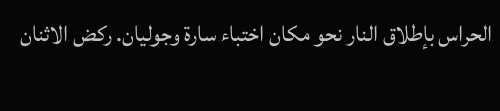الحراس بإطلاق النار نحو مكان اختباء سارة وجوليان. ركض الاثنان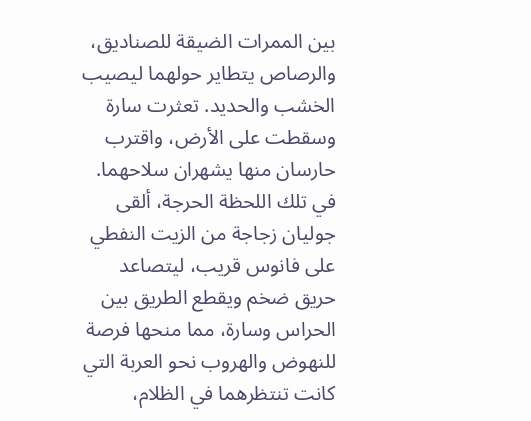بين الممرات الضيقة للصناديق، والرصاص يتطاير حولهما ليصيب الخشب والحديد. تعثرت سارة وسقطت على الأرض، واقترب حارسان منها يشهران سلاحهما. في تلك اللحظة الحرجة، ألقى جوليان زجاجة من الزيت النفطي على فانوس قريب، ليتصاعد حريق ضخم ويقطع الطريق بين الحراس وسارة، مما منحها فرصة للنهوض والهروب نحو العربة التي كانت تنتظرهما في الظلام،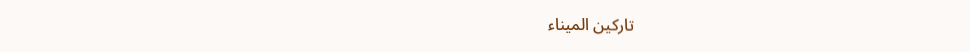تاركين الميناء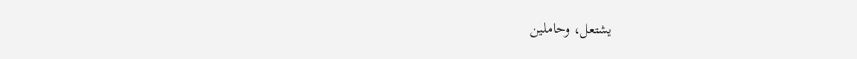يشتعل، وحاملين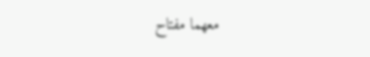معهما مفتاح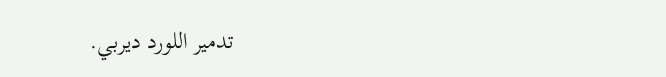تدمير اللورد ديربي.